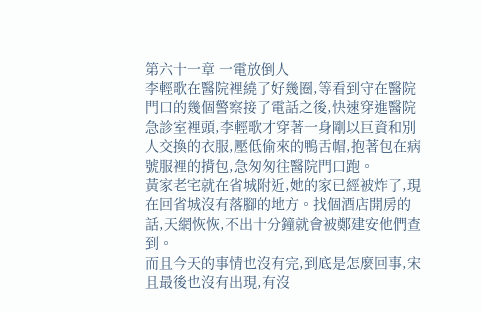第六十一章 一電放倒人
李輕歌在醫院裡繞了好幾圈,等看到守在醫院門口的幾個警察接了電話之後,快速穿進醫院急診室裡頭,李輕歌才穿著一身剛以巨資和別人交換的衣服,壓低偷來的鴨舌帽,抱著包在病號服裡的揹包,急匆匆往醫院門口跑。
黃家老宅就在省城附近,她的家已經被炸了,現在回省城沒有落腳的地方。找個酒店開房的話,天網恢恢,不出十分鐘就會被鄭建安他們查到。
而且今天的事情也沒有完,到底是怎麼回事,宋且最後也沒有出現,有沒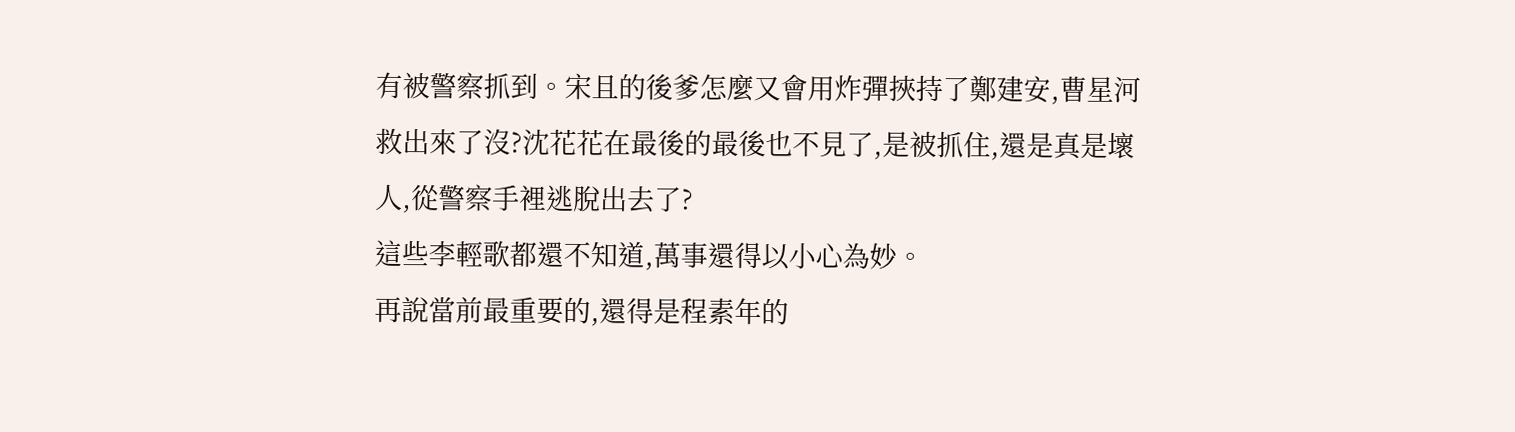有被警察抓到。宋且的後爹怎麼又會用炸彈挾持了鄭建安,曹星河救出來了沒?沈花花在最後的最後也不見了,是被抓住,還是真是壞人,從警察手裡逃脫出去了?
這些李輕歌都還不知道,萬事還得以小心為妙。
再說當前最重要的,還得是程素年的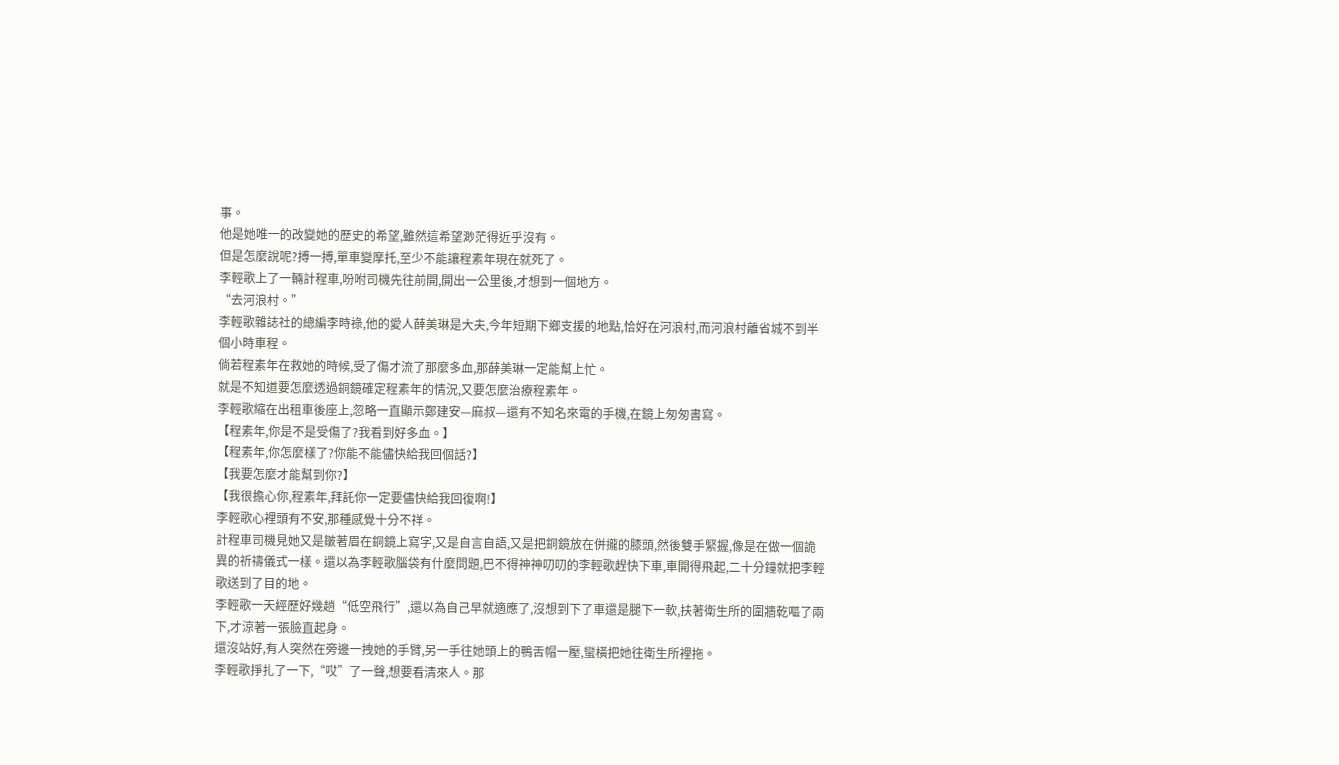事。
他是她唯一的改變她的歷史的希望,雖然這希望渺茫得近乎沒有。
但是怎麼說呢?搏一搏,單車變摩托,至少不能讓程素年現在就死了。
李輕歌上了一輛計程車,吩咐司機先往前開,開出一公里後,才想到一個地方。
“去河浪村。”
李輕歌雜誌社的總編李時祿,他的愛人薛美琳是大夫,今年短期下鄉支援的地點,恰好在河浪村,而河浪村離省城不到半個小時車程。
倘若程素年在救她的時候,受了傷才流了那麼多血,那薛美琳一定能幫上忙。
就是不知道要怎麼透過銅鏡確定程素年的情況,又要怎麼治療程素年。
李輕歌縮在出租車後座上,忽略一直顯示鄭建安—麻叔—還有不知名來電的手機,在鏡上匆匆書寫。
【程素年,你是不是受傷了?我看到好多血。】
【程素年,你怎麼樣了?你能不能儘快給我回個話?】
【我要怎麼才能幫到你?】
【我很擔心你,程素年,拜託你一定要儘快給我回復啊!】
李輕歌心裡頭有不安,那種感覺十分不祥。
計程車司機見她又是皺著眉在銅鏡上寫字,又是自言自語,又是把銅鏡放在併攏的膝頭,然後雙手緊握,像是在做一個詭異的祈禱儀式一樣。還以為李輕歌腦袋有什麼問題,巴不得神神叨叨的李輕歌趕快下車,車開得飛起,二十分鐘就把李輕歌送到了目的地。
李輕歌一天經歷好幾趟“低空飛行”,還以為自己早就適應了,沒想到下了車還是腿下一軟,扶著衛生所的圍牆乾嘔了兩下,才涼著一張臉直起身。
還沒站好,有人突然在旁邊一拽她的手臂,另一手往她頭上的鴨舌帽一壓,蠻橫把她往衛生所裡拖。
李輕歌掙扎了一下,“哎”了一聲,想要看清來人。那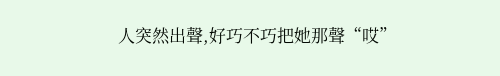人突然出聲,好巧不巧把她那聲“哎”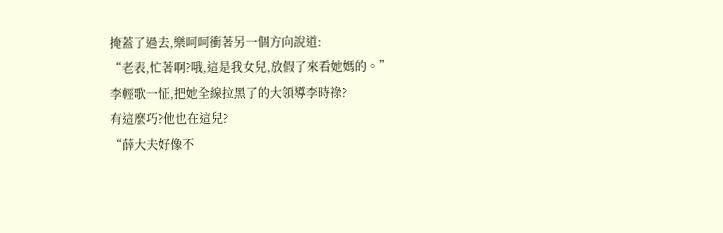掩蓋了過去,樂呵呵衝著另一個方向說道:
“老表,忙著啊?哦,這是我女兒,放假了來看她媽的。”
李輕歌一怔,把她全線拉黑了的大領導李時祿?
有這麼巧?他也在這兒?
“薛大夫好像不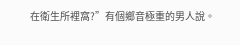在衛生所裡窩?”有個鄉音極重的男人說。